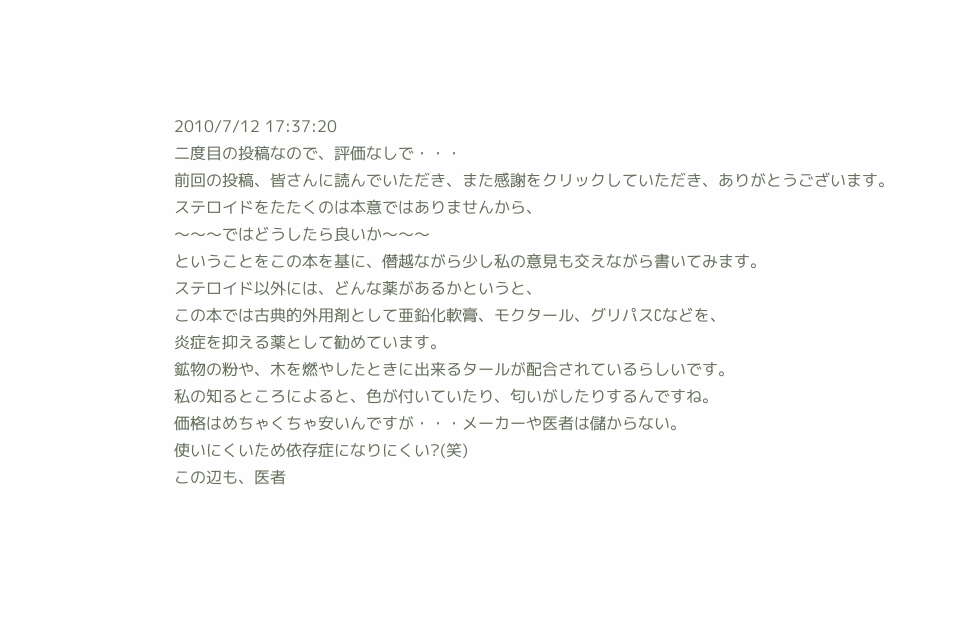2010/7/12 17:37:20
二度目の投稿なので、評価なしで・・・
前回の投稿、皆さんに読んでいただき、また感謝をクリックしていただき、ありがとうございます。
ステロイドをたたくのは本意ではありませんから、
〜〜〜ではどうしたら良いか〜〜〜
ということをこの本を基に、僭越ながら少し私の意見も交えながら書いてみます。
ステロイド以外には、どんな薬があるかというと、
この本では古典的外用剤として亜鉛化軟膏、モクタール、グリパスCなどを、
炎症を抑える薬として勧めています。
鉱物の粉や、木を燃やしたときに出来るタールが配合されているらしいです。
私の知るところによると、色が付いていたり、匂いがしたりするんですね。
価格はめちゃくちゃ安いんですが・・・メーカーや医者は儲からない。
使いにくいため依存症になりにくい?(笑)
この辺も、医者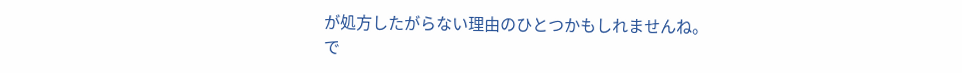が処方したがらない理由のひとつかもしれませんね。
で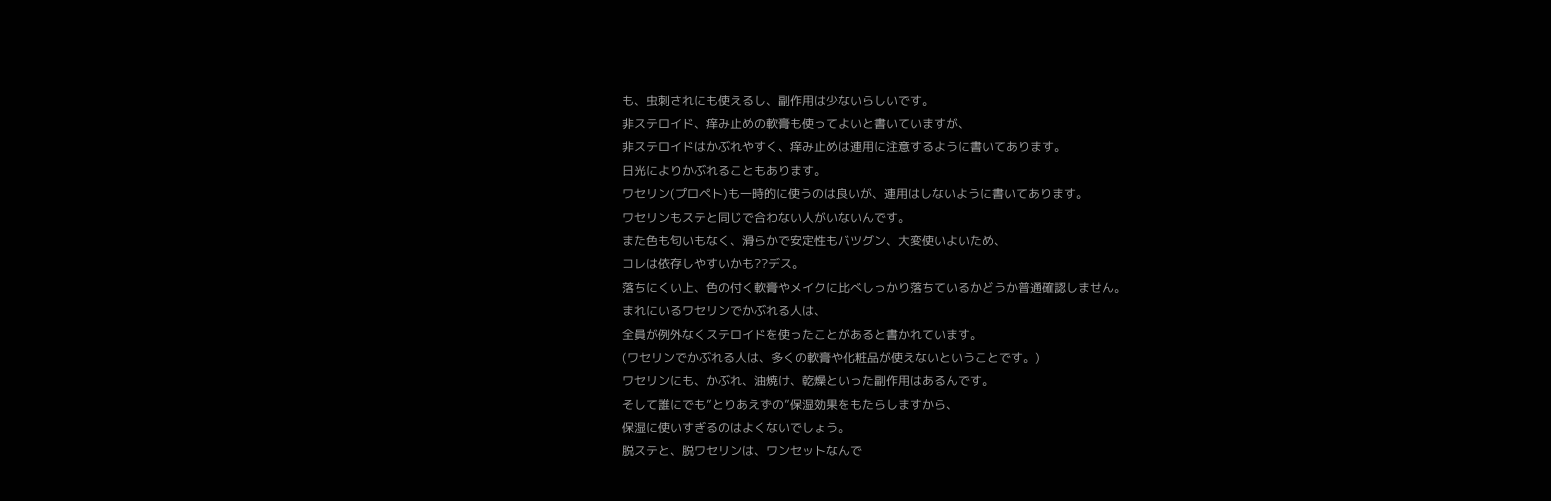も、虫刺されにも使えるし、副作用は少ないらしいです。
非ステロイド、痒み止めの軟膏も使ってよいと書いていますが、
非ステロイドはかぶれやすく、痒み止めは連用に注意するように書いてあります。
日光によりかぶれることもあります。
ワセリン(プロペト)も一時的に使うのは良いが、連用はしないように書いてあります。
ワセリンもステと同じで合わない人がいないんです。
また色も匂いもなく、滑らかで安定性もバツグン、大変使いよいため、
コレは依存しやすいかも??デス。
落ちにくい上、色の付く軟膏やメイクに比べしっかり落ちているかどうか普通確認しません。
まれにいるワセリンでかぶれる人は、
全員が例外なくステロイドを使ったことがあると書かれています。
(ワセリンでかぶれる人は、多くの軟膏や化粧品が使えないということです。)
ワセリンにも、かぶれ、油焼け、乾燥といった副作用はあるんです。
そして誰にでも”とりあえずの”保湿効果をもたらしますから、
保湿に使いすぎるのはよくないでしょう。
脱ステと、脱ワセリンは、ワンセットなんで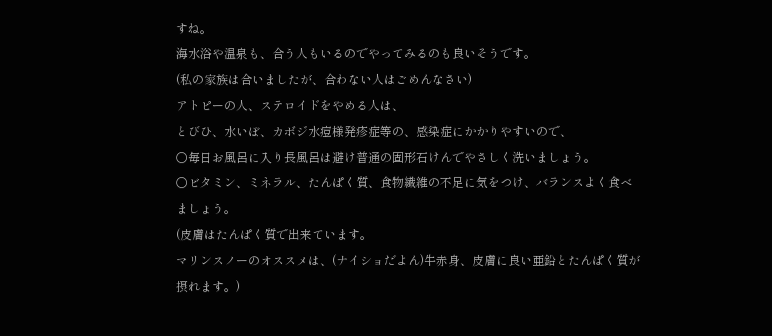すね。
海水浴や温泉も、合う人もいるのでやってみるのも良いそうです。
(私の家族は合いましたが、合わない人はごめんなさい)
アトピーの人、ステロイドをやめる人は、
とびひ、水いぼ、カボジ水痘様発疹症等の、感染症にかかりやすいので、
○毎日お風呂に入り長風呂は避け普通の固形石けんでやさしく洗いましょう。
○ビタミン、ミネラル、たんぱく質、食物繊維の不足に気をつけ、バランスよく食べましょう。
(皮膚はたんぱく質で出来ています。
マリンスノーのオススメは、(ナイショだよん)牛赤身、皮膚に良い亜鉛とたんぱく質が摂れます。)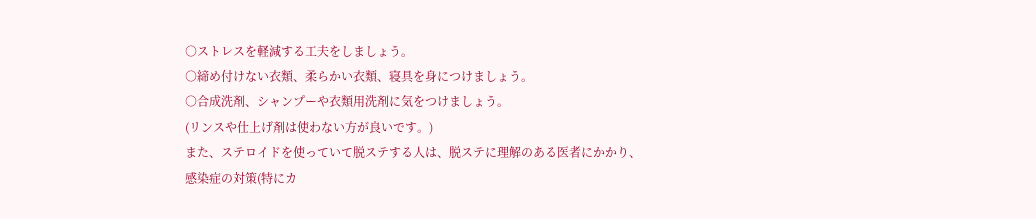○ストレスを軽減する工夫をしましょう。
○締め付けない衣類、柔らかい衣類、寝具を身につけましょう。
○合成洗剤、シャンプーや衣類用洗剤に気をつけましょう。
(リンスや仕上げ剤は使わない方が良いです。)
また、ステロイドを使っていて脱ステする人は、脱ステに理解のある医者にかかり、
感染症の対策(特にカ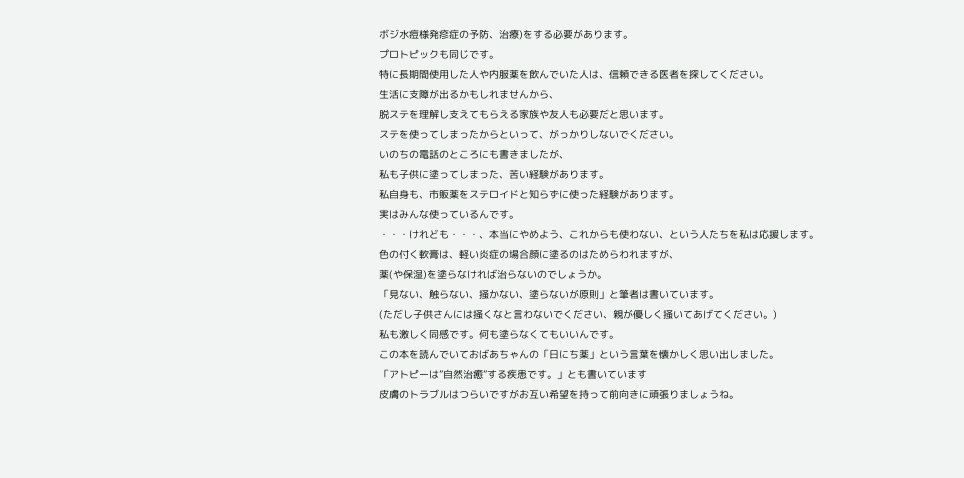ボジ水痘様発疹症の予防、治療)をする必要があります。
プロトピックも同じです。
特に長期間使用した人や内服薬を飲んでいた人は、信頼できる医者を探してください。
生活に支障が出るかもしれませんから、
脱ステを理解し支えてもらえる家族や友人も必要だと思います。
ステを使ってしまったからといって、がっかりしないでください。
いのちの電話のところにも書きましたが、
私も子供に塗ってしまった、苦い経験があります。
私自身も、市販薬をステロイドと知らずに使った経験があります。
実はみんな使っているんです。
・・・けれども・・・、本当にやめよう、これからも使わない、という人たちを私は応援します。
色の付く軟膏は、軽い炎症の場合顔に塗るのはためらわれますが、
薬(や保湿)を塗らなければ治らないのでしょうか。
「見ない、触らない、掻かない、塗らないが原則」と筆者は書いています。
(ただし子供さんには掻くなと言わないでください、親が優しく掻いてあげてください。)
私も激しく同感です。何も塗らなくてもいいんです。
この本を読んでいておばあちゃんの「日にち薬」という言葉を懐かしく思い出しました。
「アトピーは”自然治癒”する疾患です。」とも書いています
皮膚のトラブルはつらいですがお互い希望を持って前向きに頑張りましょうね。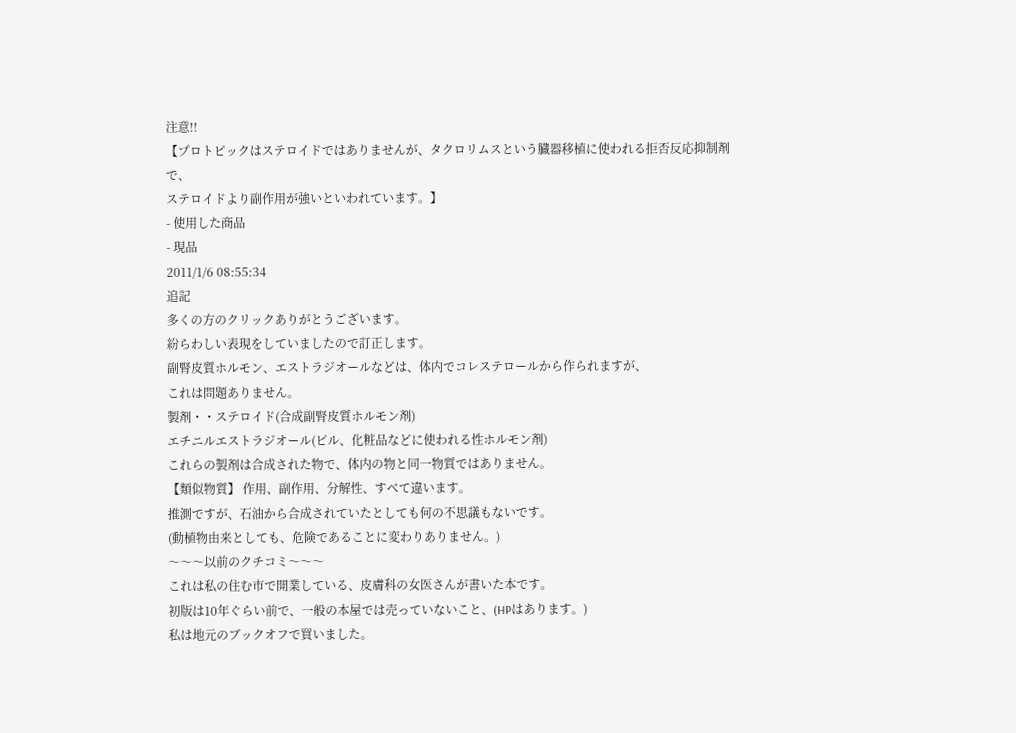注意!!
【プロトピックはステロイドではありませんが、タクロリムスという臓器移植に使われる拒否反応抑制剤で、
ステロイドより副作用が強いといわれています。】
- 使用した商品
- 現品
2011/1/6 08:55:34
追記
多くの方のクリックありがとうございます。
紛らわしい表現をしていましたので訂正します。
副腎皮質ホルモン、エストラジオールなどは、体内でコレステロールから作られますが、
これは問題ありません。
製剤・・ステロイド(合成副腎皮質ホルモン剤)
エチニルエストラジオール(ピル、化粧品などに使われる性ホルモン剤)
これらの製剤は合成された物で、体内の物と同一物質ではありません。
【類似物質】 作用、副作用、分解性、すべて違います。
推測ですが、石油から合成されていたとしても何の不思議もないです。
(動植物由来としても、危険であることに変わりありません。)
〜〜〜以前のクチコミ〜〜〜
これは私の住む市で開業している、皮膚科の女医さんが書いた本です。
初版は10年ぐらい前で、一般の本屋では売っていないこと、(HPはあります。)
私は地元のブックオフで買いました。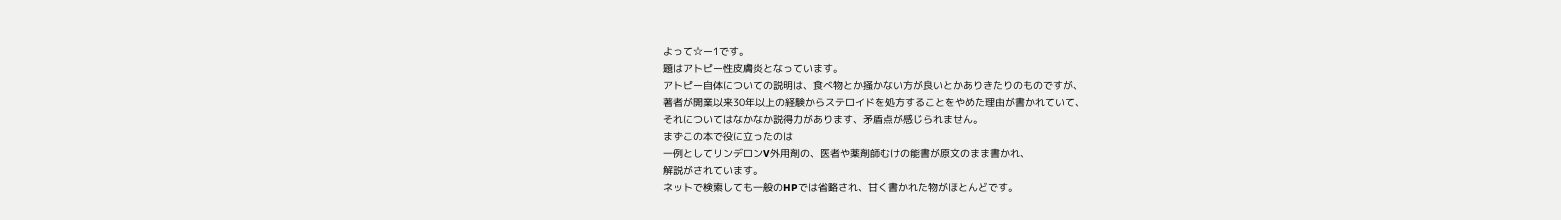よって☆ー1です。
題はアトピー性皮膚炎となっています。
アトピー自体についての説明は、食べ物とか掻かない方が良いとかありきたりのものですが、
著者が開業以来30年以上の経験からステロイドを処方することをやめた理由が書かれていて、
それについてはなかなか説得力があります、矛盾点が感じられません。
まずこの本で役に立ったのは
一例としてリンデロンV外用剤の、医者や薬剤師むけの能書が原文のまま書かれ、
解説がされています。
ネットで検索しても一般のHPでは省略され、甘く書かれた物がほとんどです。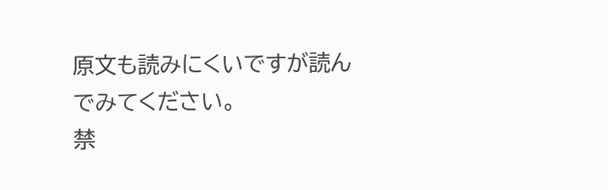原文も読みにくいですが読んでみてください。
禁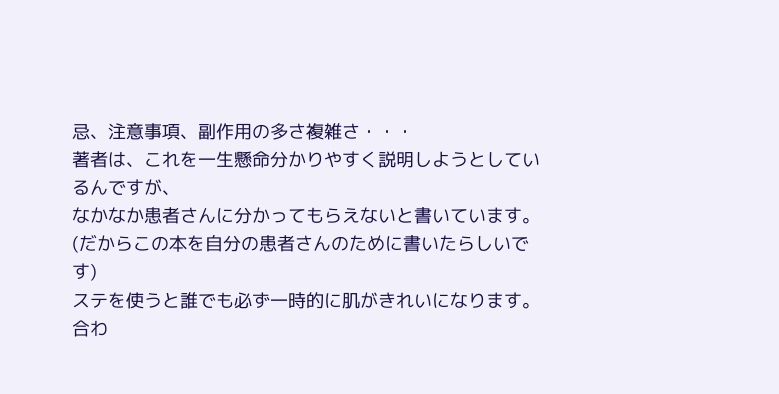忌、注意事項、副作用の多さ複雑さ・・・
著者は、これを一生懸命分かりやすく説明しようとしているんですが、
なかなか患者さんに分かってもらえないと書いています。
(だからこの本を自分の患者さんのために書いたらしいです)
ステを使うと誰でも必ず一時的に肌がきれいになります。
合わ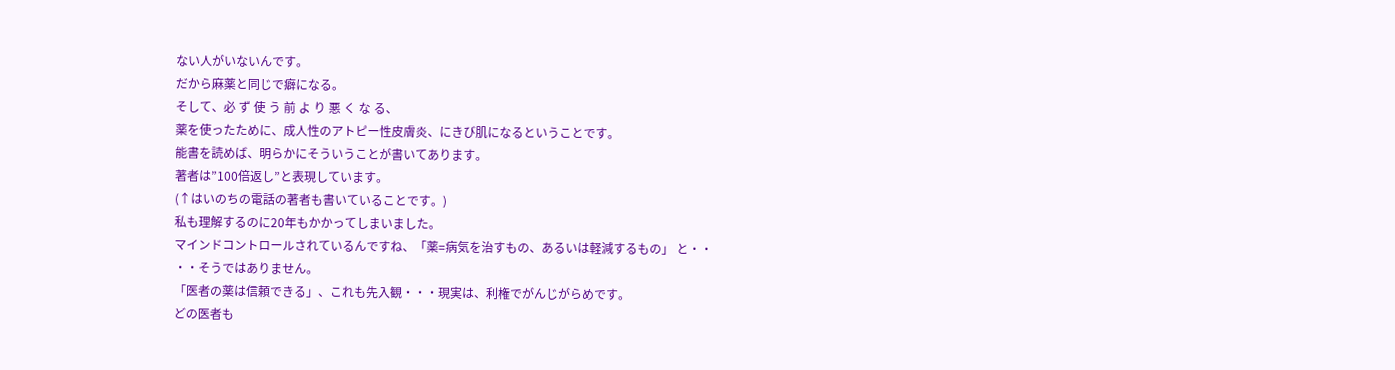ない人がいないんです。
だから麻薬と同じで癖になる。
そして、必 ず 使 う 前 よ り 悪 く な る、
薬を使ったために、成人性のアトピー性皮膚炎、にきび肌になるということです。
能書を読めば、明らかにそういうことが書いてあります。
著者は”100倍返し”と表現しています。
(↑はいのちの電話の著者も書いていることです。)
私も理解するのに20年もかかってしまいました。
マインドコントロールされているんですね、「薬=病気を治すもの、あるいは軽減するもの」 と・・
・・そうではありません。
「医者の薬は信頼できる」、これも先入観・・・現実は、利権でがんじがらめです。
どの医者も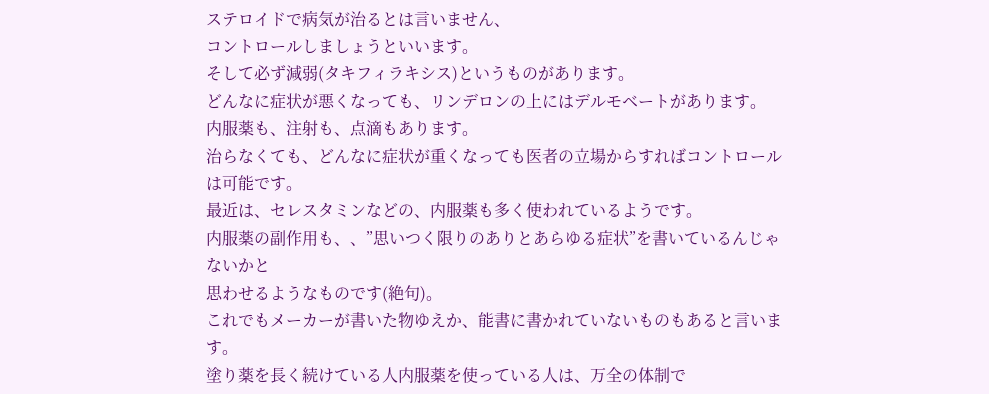ステロイドで病気が治るとは言いません、
コントロールしましょうといいます。
そして必ず減弱(タキフィラキシス)というものがあります。
どんなに症状が悪くなっても、リンデロンの上にはデルモベートがあります。
内服薬も、注射も、点滴もあります。
治らなくても、どんなに症状が重くなっても医者の立場からすればコントロールは可能です。
最近は、セレスタミンなどの、内服薬も多く使われているようです。
内服薬の副作用も、、”思いつく限りのありとあらゆる症状”を書いているんじゃないかと
思わせるようなものです(絶句)。
これでもメーカーが書いた物ゆえか、能書に書かれていないものもあると言います。
塗り薬を長く続けている人内服薬を使っている人は、万全の体制で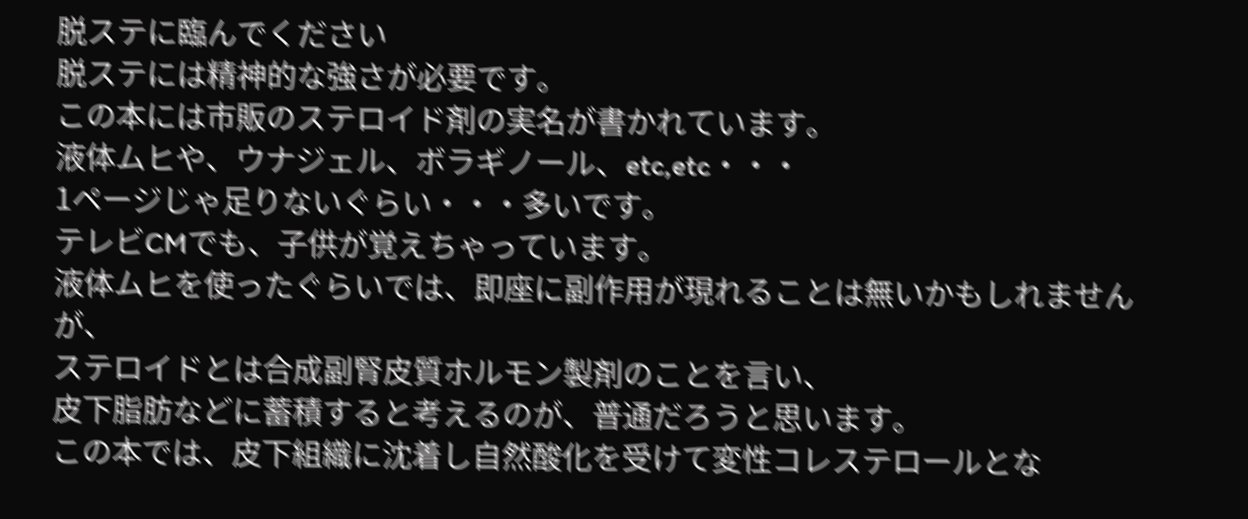脱ステに臨んでください
脱ステには精神的な強さが必要です。
この本には市販のステロイド剤の実名が書かれています。
液体ムヒや、ウナジェル、ボラギノール、etc,etc・・・
1ページじゃ足りないぐらい・・・多いです。
テレビCMでも、子供が覚えちゃっています。
液体ムヒを使ったぐらいでは、即座に副作用が現れることは無いかもしれませんが、
ステロイドとは合成副腎皮質ホルモン製剤のことを言い、
皮下脂肪などに蓄積すると考えるのが、普通だろうと思います。
この本では、皮下組織に沈着し自然酸化を受けて変性コレステロールとな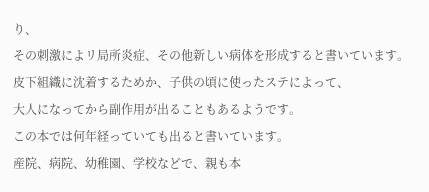り、
その刺激によリ局所炎症、その他新しい病体を形成すると書いています。
皮下組織に沈着するためか、子供の頃に使ったステによって、
大人になってから副作用が出ることもあるようです。
この本では何年経っていても出ると書いています。
産院、病院、幼稚園、学校などで、親も本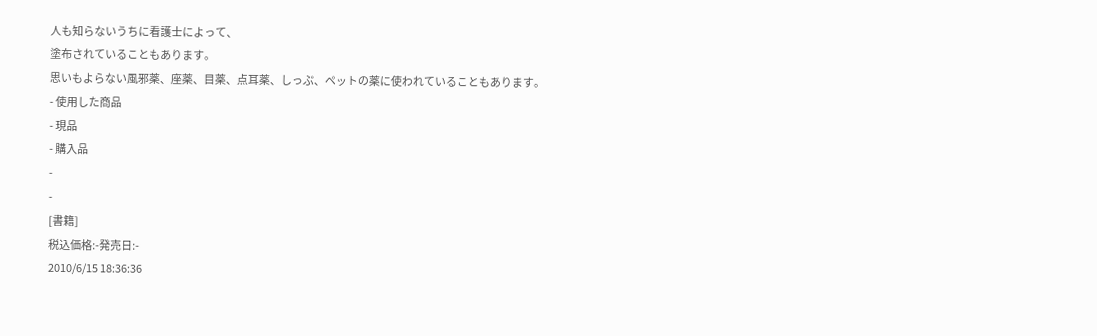人も知らないうちに看護士によって、
塗布されていることもあります。
思いもよらない風邪薬、座薬、目薬、点耳薬、しっぷ、ペットの薬に使われていることもあります。
- 使用した商品
- 現品
- 購入品
-
-
[書籍]
税込価格:-発売日:-
2010/6/15 18:36:36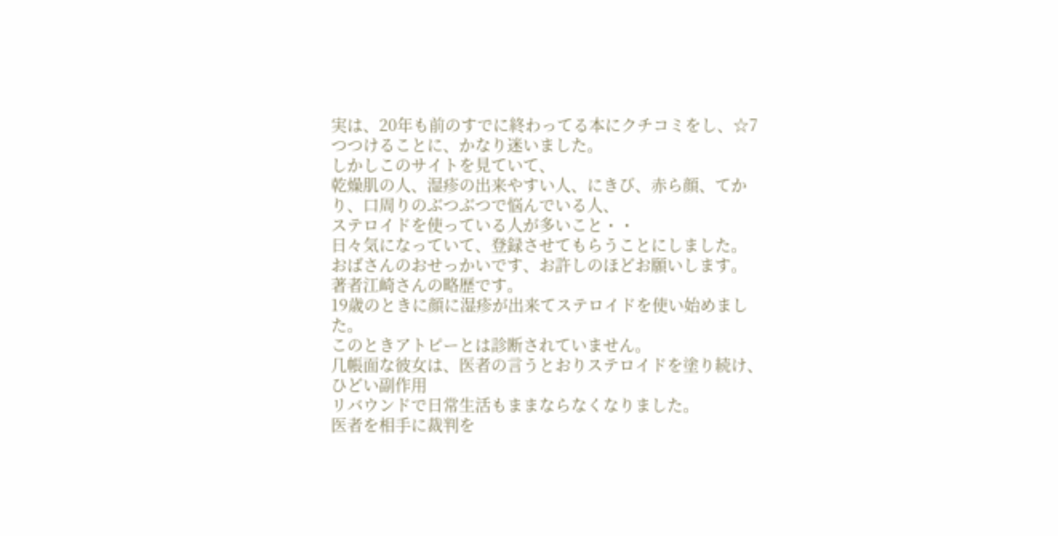実は、20年も前のすでに終わってる本にクチコミをし、☆7つつけることに、かなり迷いました。
しかしこのサイトを見ていて、
乾燥肌の人、湿疹の出来やすい人、にきび、赤ら顔、てかり、口周りのぶつぶつで悩んでいる人、
ステロイドを使っている人が多いこと・・
日々気になっていて、登録させてもらうことにしました。
おばさんのおせっかいです、お許しのほどお願いします。
著者江崎さんの略歴です。
19歳のときに顔に湿疹が出来てステロイドを使い始めました。
このときアトピーとは診断されていません。
几帳面な彼女は、医者の言うとおりステロイドを塗り続け、ひどい副作用
リバウンドで日常生活もままならなくなりました。
医者を相手に裁判を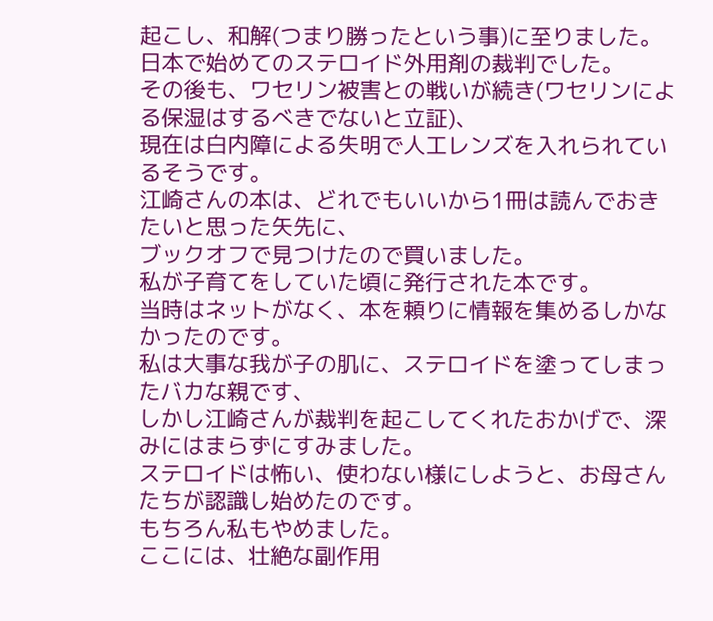起こし、和解(つまり勝ったという事)に至りました。
日本で始めてのステロイド外用剤の裁判でした。
その後も、ワセリン被害との戦いが続き(ワセリンによる保湿はするべきでないと立証)、
現在は白内障による失明で人工レンズを入れられているそうです。
江崎さんの本は、どれでもいいから1冊は読んでおきたいと思った矢先に、
ブックオフで見つけたので買いました。
私が子育てをしていた頃に発行された本です。
当時はネットがなく、本を頼りに情報を集めるしかなかったのです。
私は大事な我が子の肌に、ステロイドを塗ってしまったバカな親です、
しかし江崎さんが裁判を起こしてくれたおかげで、深みにはまらずにすみました。
ステロイドは怖い、使わない様にしようと、お母さんたちが認識し始めたのです。
もちろん私もやめました。
ここには、壮絶な副作用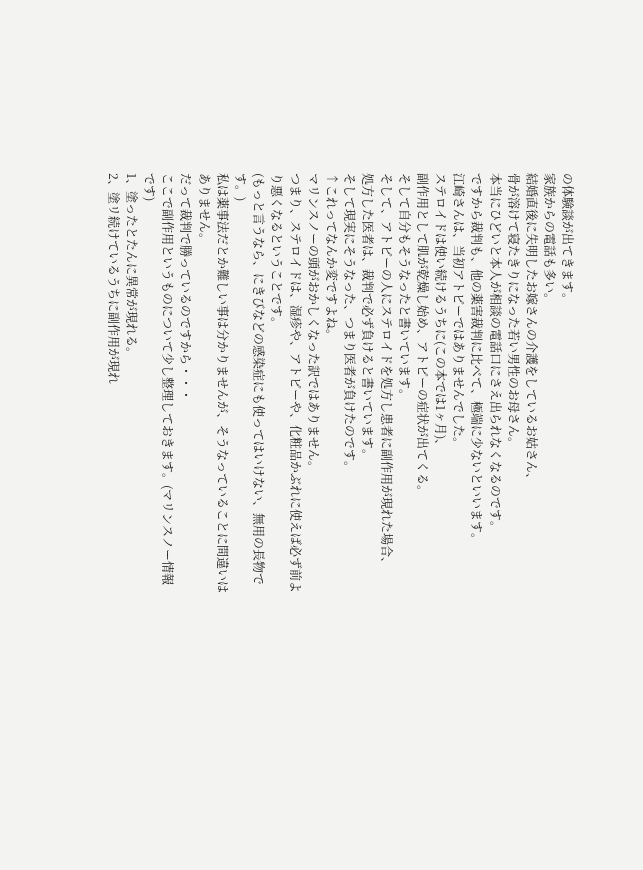の体験談が出てきます。
家族からの電話も多い。
結婚直後に失明したお嫁さんの介護をしているお姑さん、
骨が溶けて寝たきりになった若い男性のお母さん。
本当にひどいと本人が相談の電話口にさえ出られなくなるのです。
ですから裁判も、他の薬害裁判に比べて、極端に少ないといいます。
江崎さんは、当初アトピーではありませんでした。
ステロイドは使い続けるうちに(この本では1ヶ月)、
副作用として肌が乾燥し始め、アトピーの症状が出てくる。
そして自分もそうなったと書いています。
そして、アトピーの人にステロイドを処方し患者に副作用が現れた場合、
処方した医者は、裁判で必ず負けると書いています。
そして現実にそうなった、つまり医者が負けたのです。
↑これってなんか変ですよね。
マリンスノーの頭がおかしくなった訳ではありません。
つまり、ステロイドは、湿疹や、アトピーや、化粧品かぶれに使えば必ず前より悪くなるということです。
(もっと言うなら、にきびなどの感染症にも使ってはいけない、無用の長物です。)
私は薬事法だとか難しい事は分かりませんが、そうなっていることに間違いはありません。
だって裁判で勝っているのですから・・・
ここで副作用というものについて少し整理しておきます。(マリンスノー情報です)
1、塗ったとたんに異常が現れる。
2、塗リ続けているうちに副作用が現れ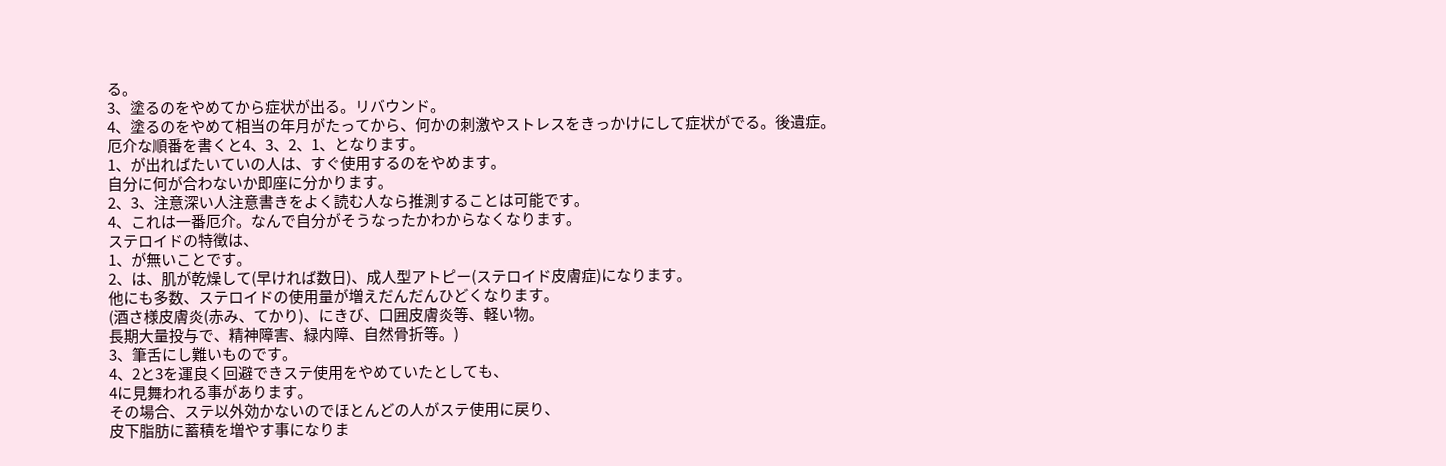る。
3、塗るのをやめてから症状が出る。リバウンド。
4、塗るのをやめて相当の年月がたってから、何かの刺激やストレスをきっかけにして症状がでる。後遺症。
厄介な順番を書くと4、3、2、1、となります。
1、が出ればたいていの人は、すぐ使用するのをやめます。
自分に何が合わないか即座に分かります。
2、3、注意深い人注意書きをよく読む人なら推測することは可能です。
4、これは一番厄介。なんで自分がそうなったかわからなくなります。
ステロイドの特徴は、
1、が無いことです。
2、は、肌が乾燥して(早ければ数日)、成人型アトピー(ステロイド皮膚症)になります。
他にも多数、ステロイドの使用量が増えだんだんひどくなります。
(酒さ様皮膚炎(赤み、てかり)、にきび、口囲皮膚炎等、軽い物。
長期大量投与で、精神障害、緑内障、自然骨折等。)
3、筆舌にし難いものです。
4、2と3を運良く回避できステ使用をやめていたとしても、
4に見舞われる事があります。
その場合、ステ以外効かないのでほとんどの人がステ使用に戻り、
皮下脂肪に蓄積を増やす事になりま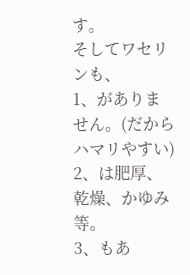す。
そしてワセリンも、
1、がありません。(だからハマリやすい)
2、は肥厚、乾燥、かゆみ等。
3、もあ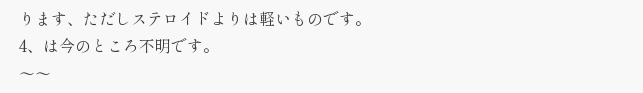ります、ただしステロイドよりは軽いものです。
4、は今のところ不明です。
〜〜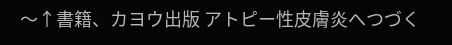〜↑書籍、カヨウ出版 アトピー性皮膚炎へつづく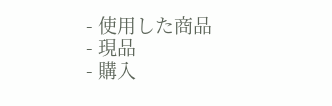- 使用した商品
- 現品
- 購入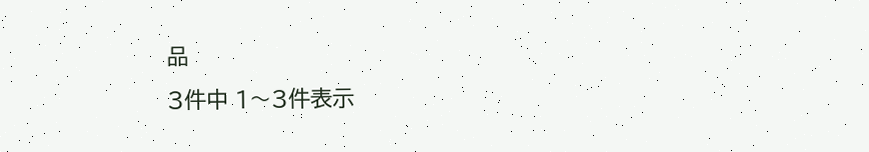品
3件中 1〜3件表示